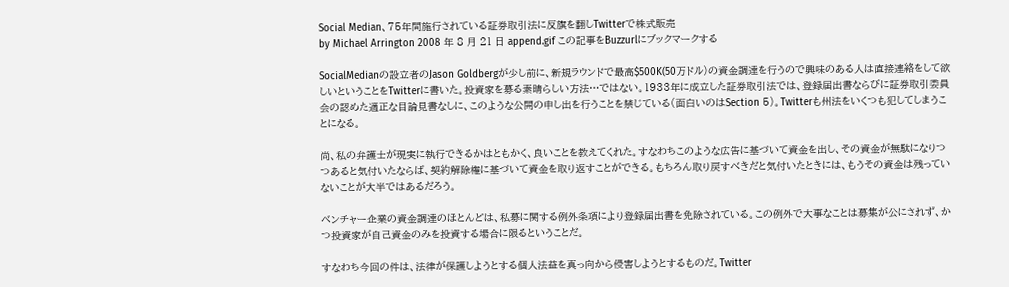Social Median、75年間施行されている証券取引法に反旗を翻しTwitterで株式販売
by Michael Arrington 2008 年 8 月 21 日 append.gif この記事をBuzzurlにブックマークする

SocialMedianの設立者のJason Goldbergが少し前に、新規ラウンドで最高$500K(50万ドル)の資金調達を行うので興味のある人は直接連絡をして欲しいということをTwitterに書いた。投資家を募る素晴らしい方法…ではない。1933年に成立した証券取引法では、登録届出書ならびに証券取引委員会の認めた適正な目論見書なしに、このような公開の申し出を行うことを禁じている(面白いのはSection 5)。Twitterも州法をいくつも犯してしまうことになる。

尚、私の弁護士が現実に執行できるかはともかく、良いことを教えてくれた。すなわちこのような広告に基づいて資金を出し、その資金が無駄になりつつあると気付いたならば、契約解除権に基づいて資金を取り返すことができる。もちろん取り戻すべきだと気付いたときには、もうその資金は残っていないことが大半ではあるだろう。

ベンチャー企業の資金調達のほとんどは、私募に関する例外条項により登録届出書を免除されている。この例外で大事なことは募集が公にされず、かつ投資家が自己資金のみを投資する場合に限るということだ。

すなわち今回の件は、法律が保護しようとする個人法益を真っ向から侵害しようとするものだ。Twitter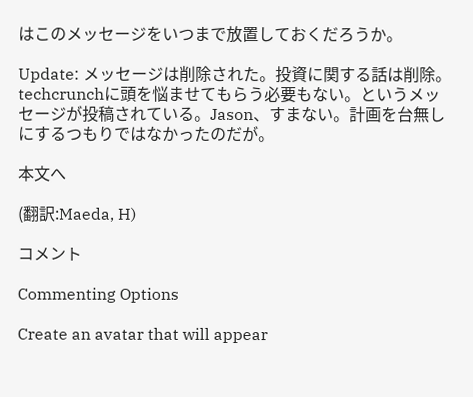はこのメッセージをいつまで放置しておくだろうか。

Update: メッセージは削除された。投資に関する話は削除。techcrunchに頭を悩ませてもらう必要もない。というメッセージが投稿されている。Jason、すまない。計画を台無しにするつもりではなかったのだが。

本文へ

(翻訳:Maeda, H)

コメント

Commenting Options

Create an avatar that will appear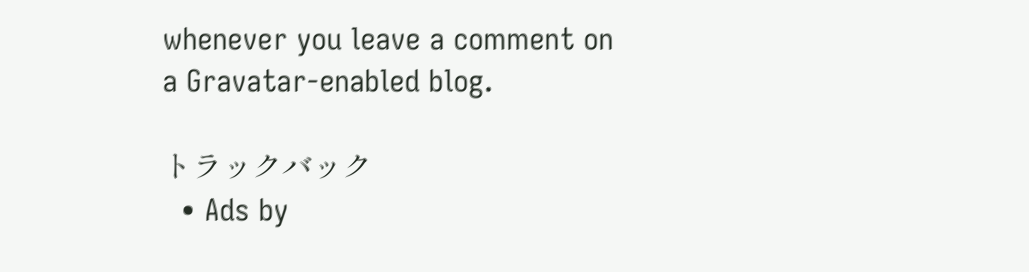whenever you leave a comment on a Gravatar-enabled blog.

トラックバック
  • Ads by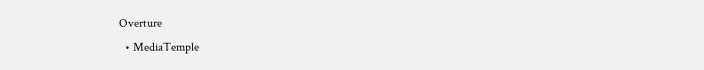Overture
  • MediaTemple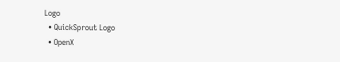Logo
  • QuickSprout Logo
  • OpenX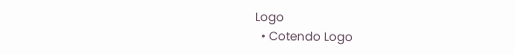Logo
  • Cotendo Logo